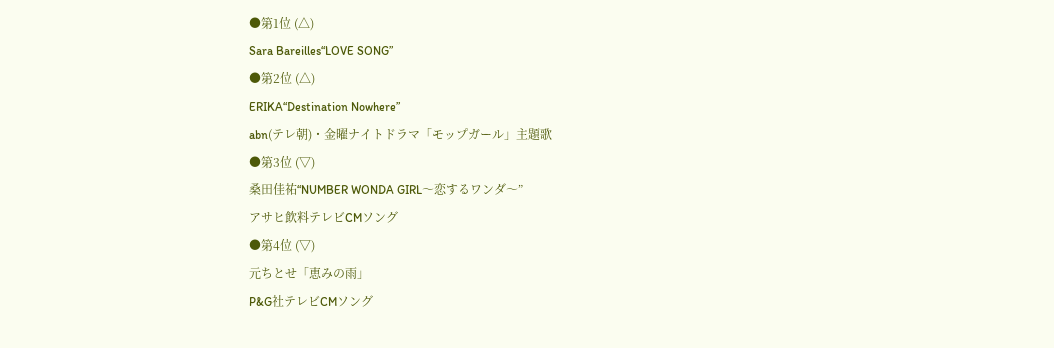●第1位 (△)
Sara Bareilles“LOVE SONG”
●第2位 (△)
ERIKA“Destination Nowhere”
abn(テレ朝)・金曜ナイトドラマ「モップガール」主題歌
●第3位 (▽)
桑田佳祐“NUMBER WONDA GIRL〜恋するワンダ〜”
アサヒ飲料テレビCMソング
●第4位 (▽)
元ちとせ「恵みの雨」
P&G社テレビCMソング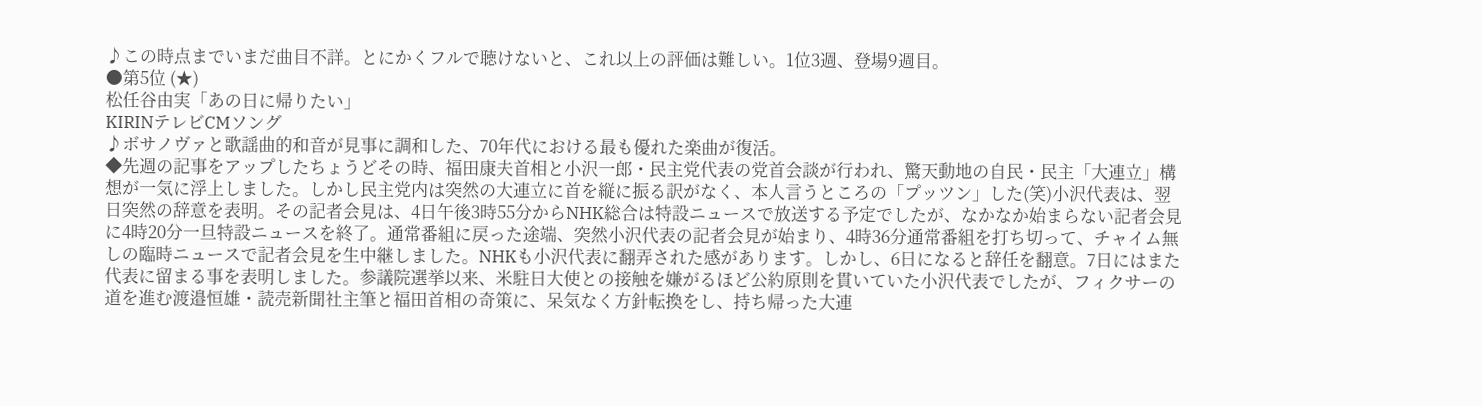♪この時点までいまだ曲目不詳。とにかくフルで聴けないと、これ以上の評価は難しい。1位3週、登場9週目。
●第5位 (★)
松任谷由実「あの日に帰りたい」
KIRINテレビCMソング
♪ボサノヴァと歌謡曲的和音が見事に調和した、70年代における最も優れた楽曲が復活。
◆先週の記事をアップしたちょうどその時、福田康夫首相と小沢一郎・民主党代表の党首会談が行われ、驚天動地の自民・民主「大連立」構想が一気に浮上しました。しかし民主党内は突然の大連立に首を縦に振る訳がなく、本人言うところの「プッツン」した(笑)小沢代表は、翌日突然の辞意を表明。その記者会見は、4日午後3時55分からNHK総合は特設ニュースで放送する予定でしたが、なかなか始まらない記者会見に4時20分一旦特設ニュースを終了。通常番組に戻った途端、突然小沢代表の記者会見が始まり、4時36分通常番組を打ち切って、チャイム無しの臨時ニュースで記者会見を生中継しました。NHKも小沢代表に翻弄された感があります。しかし、6日になると辞任を翻意。7日にはまた代表に留まる事を表明しました。参議院選挙以来、米駐日大使との接触を嫌がるほど公約原則を貫いていた小沢代表でしたが、フィクサーの道を進む渡邉恒雄・読売新聞社主筆と福田首相の奇策に、呆気なく方針転換をし、持ち帰った大連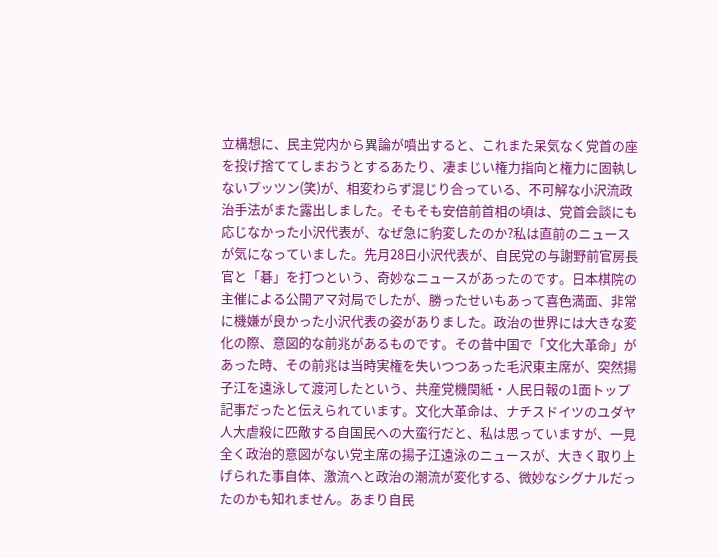立構想に、民主党内から異論が噴出すると、これまた呆気なく党首の座を投げ捨ててしまおうとするあたり、凄まじい権力指向と権力に固執しないプッツン(笑)が、相変わらず混じり合っている、不可解な小沢流政治手法がまた露出しました。そもそも安倍前首相の頃は、党首会談にも応じなかった小沢代表が、なぜ急に豹変したのか?私は直前のニュースが気になっていました。先月28日小沢代表が、自民党の与謝野前官房長官と「碁」を打つという、奇妙なニュースがあったのです。日本棋院の主催による公開アマ対局でしたが、勝ったせいもあって喜色満面、非常に機嫌が良かった小沢代表の姿がありました。政治の世界には大きな変化の際、意図的な前兆があるものです。その昔中国で「文化大革命」があった時、その前兆は当時実権を失いつつあった毛沢東主席が、突然揚子江を遠泳して渡河したという、共産党機関紙・人民日報の1面トップ記事だったと伝えられています。文化大革命は、ナチスドイツのユダヤ人大虐殺に匹敵する自国民への大蛮行だと、私は思っていますが、一見全く政治的意図がない党主席の揚子江遠泳のニュースが、大きく取り上げられた事自体、激流へと政治の潮流が変化する、微妙なシグナルだったのかも知れません。あまり自民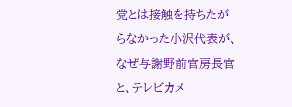党とは接触を持ちたがらなかった小沢代表が、なぜ与謝野前官房長官と、テレビカメ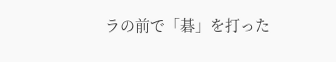ラの前で「碁」を打った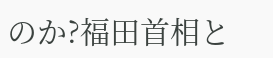のか?福田首相と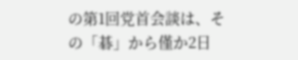の第1回党首会談は、その「碁」から僅か2日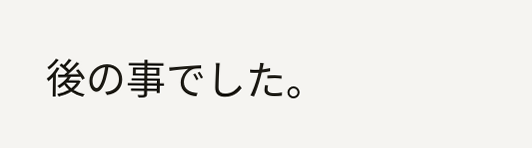後の事でした。